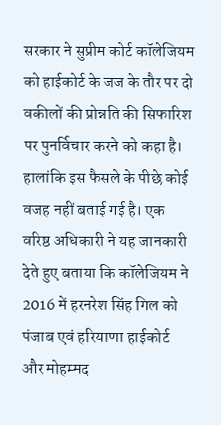सरकार ने सुप्रीम कोर्ट कॉलेजियम को हाईकोर्ट के जज के तौर पर दो वकीलों की प्रोन्नति की सिफारिश पर पुनर्विचार करने को कहा है। हालांकि इस फैसले के पीछे कोई वजह नहीं बताई गई है। एक वरिष्ठ अधिकारी ने यह जानकारी देते हुए बताया कि कॉलेजियम ने 2016 में हरनरेश सिंह गिल को पंजाब एवं हरियाणा हाईकोर्ट और मोहम्मद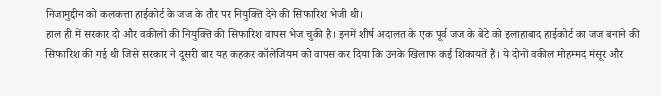निजामुद्दीन को कलकत्ता हाईकोर्ट के जज के तौर पर नियुक्ति देने की सिफारिश भेजी थी।
हाल ही में सरकार दो और वकीलों की नियुक्ति की सिफारिश वापस भेज चुकी है। इनमें शीर्ष अदालत के एक पूर्व जज के बेटे को इलाहाबाद हाईकोर्ट का जज बनाने की सिफारिश की गई थी जिसे सरकार ने दूसरी बार यह कहकर कॉलेजियम को वापस कर दिया कि उनके खिलाफ कई शिकायतें हैं। ये दोनों वकील मोहम्मद मंसूर और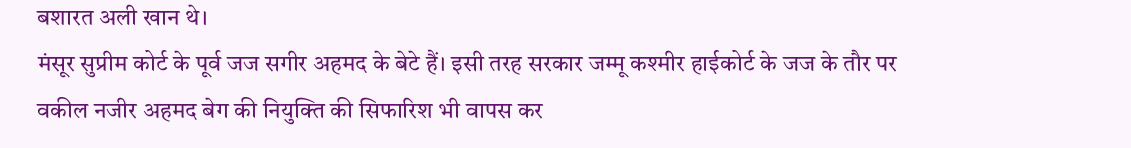बशारत अली खान थे।
मंसूर सुप्रीम कोर्ट के पूर्व जज सगीर अहमद के बेटे हैं। इसी तरह सरकार जम्मू कश्मीर हाईकोर्ट के जज के तौर पर वकील नजीर अहमद बेग की नियुक्ति की सिफारिश भी वापस कर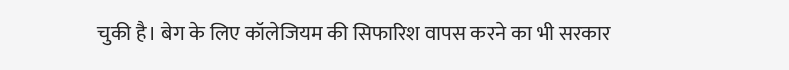चुकी है। बेग के लिए कॉलेजियम की सिफारिश वापस करने का भी सरकार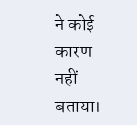ने कोई कारण नहीं बताया।